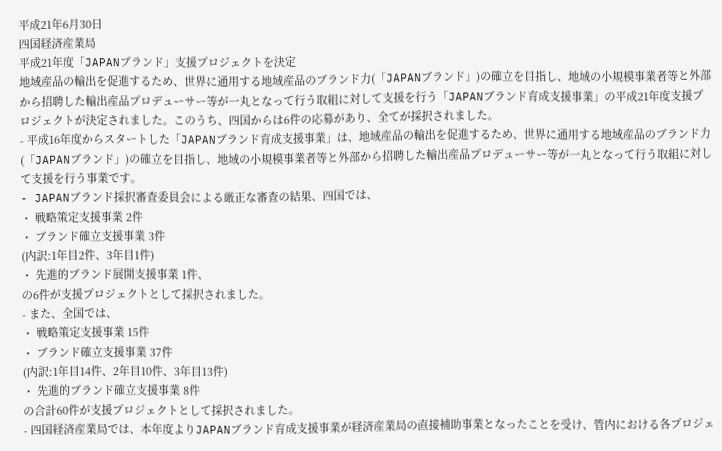平成21年6月30日
四国経済産業局
平成21年度「JAPANブランド」支援プロジェクトを決定
地域産品の輸出を促進するため、世界に通用する地域産品のブランド力(「JAPANブランド」)の確立を目指し、地域の小規模事業者等と外部から招聘した輸出産品プロデューサー等が一丸となって行う取組に対して支援を行う「JAPANブランド育成支援事業」の平成21年度支援プロジェクトが決定されました。このうち、四国からは6件の応募があり、全てが採択されました。
- 平成16年度からスタートした「JAPANブランド育成支援事業」は、地域産品の輸出を促進するため、世界に通用する地域産品のブランド力(「JAPANブランド」)の確立を目指し、地域の小規模事業者等と外部から招聘した輸出産品プロデューサー等が一丸となって行う取組に対して支援を行う事業です。
- JAPANブランド採択審査委員会による厳正な審査の結果、四国では、
・ 戦略策定支援事業 2件
・ ブランド確立支援事業 3件
(内訳:1年目2件、3年目1件)
・ 先進的ブランド展開支援事業 1件、
の6件が支援プロジェクトとして採択されました。
- また、全国では、
・ 戦略策定支援事業 15件
・ ブランド確立支援事業 37件
(内訳:1年目14件、2年目10件、3年目13件)
・ 先進的ブランド確立支援事業 8件
の合計60件が支援プロジェクトとして採択されました。
- 四国経済産業局では、本年度よりJAPANブランド育成支援事業が経済産業局の直接補助事業となったことを受け、管内における各プロジェ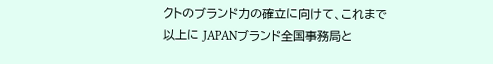クトのブランド力の確立に向けて、これまで以上に JAPANブランド全国事務局と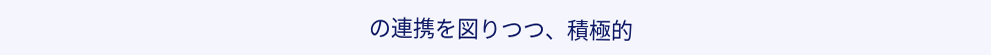の連携を図りつつ、積極的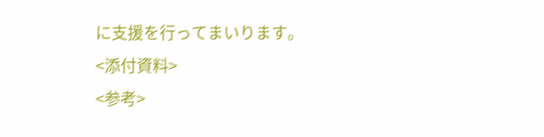に支援を行ってまいります。
<添付資料>
<参考>